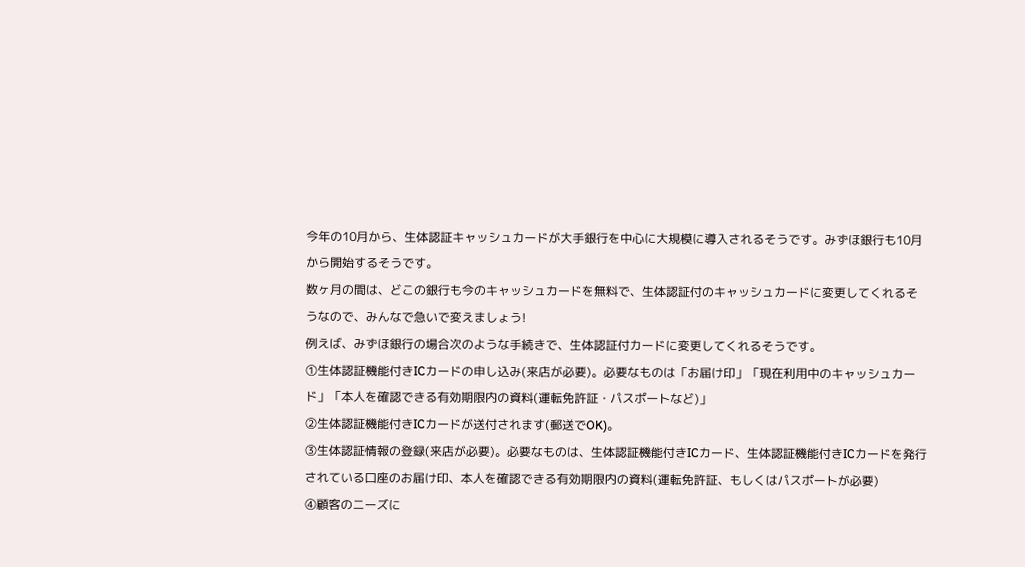今年の10月から、生体認証キャッシュカードが大手銀行を中心に大規模に導入されるそうです。みずほ銀行も10月から開始するそうです。
数ヶ月の間は、どこの銀行も今のキャッシュカードを無料で、生体認証付のキャッシュカードに変更してくれるそうなので、みんなで急いで変えましょう!
例えば、みずほ銀行の場合次のような手続きで、生体認証付カードに変更してくれるそうです。
①生体認証機能付きICカードの申し込み(来店が必要)。必要なものは「お届け印」「現在利用中のキャッシュカード」「本人を確認できる有効期限内の資料(運転免許証・パスポートなど)」
②生体認証機能付きICカードが送付されます(郵送でOK)。
③生体認証情報の登録(来店が必要)。必要なものは、生体認証機能付きICカード、生体認証機能付きICカードを発行されている口座のお届け印、本人を確認できる有効期限内の資料(運転免許証、もしくはパスポートが必要)
④顧客のニーズに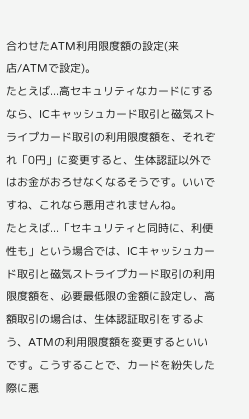合わせたATM利用限度額の設定(来店/ATMで設定)。
たとえば...高セキュリティなカードにするなら、ICキャッシュカード取引と磁気ストライプカード取引の利用限度額を、それぞれ「0円」に変更すると、生体認証以外ではお金がおろせなくなるそうです。いいですね、これなら悪用されませんね。
たとえば...「セキュリティと同時に、利便性も」という場合では、ICキャッシュカード取引と磁気ストライプカード取引の利用限度額を、必要最低限の金額に設定し、高額取引の場合は、生体認証取引をするよう、ATMの利用限度額を変更するといいです。こうすることで、カードを紛失した際に悪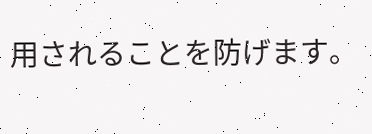用されることを防げます。